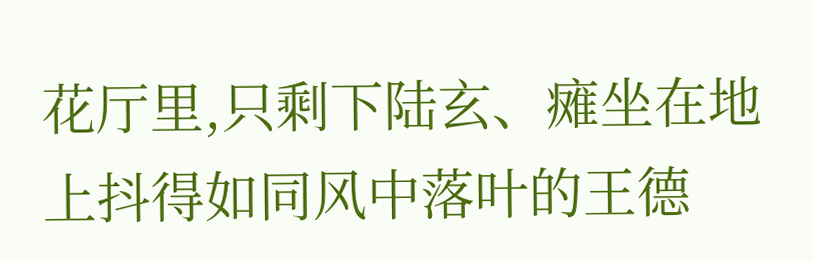花厅里,只剩下陆玄、瘫坐在地上抖得如同风中落叶的王德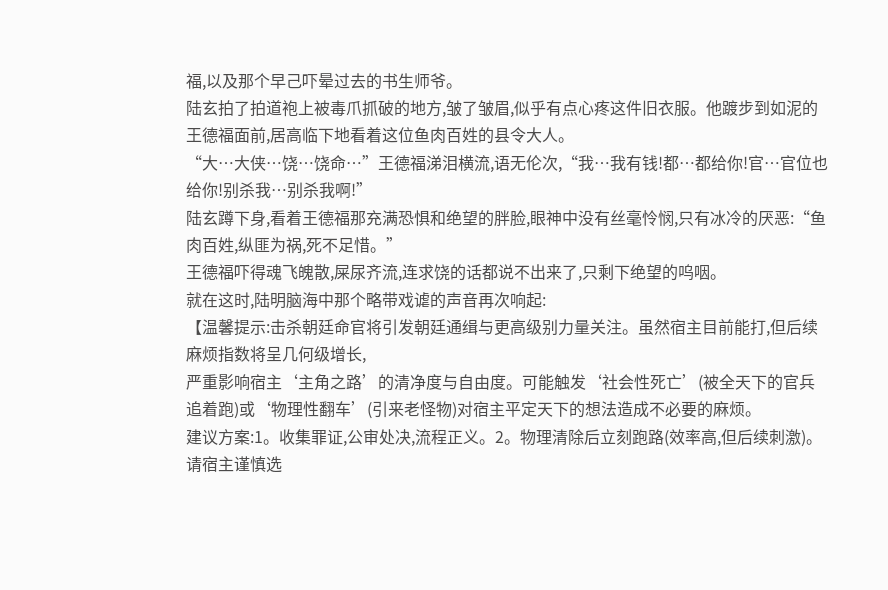福,以及那个早己吓晕过去的书生师爷。
陆玄拍了拍道袍上被毒爪抓破的地方,皱了皱眉,似乎有点心疼这件旧衣服。他踱步到如泥的王德福面前,居高临下地看着这位鱼肉百姓的县令大人。
“大…大侠…饶…饶命…”王德福涕泪横流,语无伦次,“我…我有钱!都…都给你!官…官位也给你!别杀我…别杀我啊!”
陆玄蹲下身,看着王德福那充满恐惧和绝望的胖脸,眼神中没有丝毫怜悯,只有冰冷的厌恶:“鱼肉百姓,纵匪为祸,死不足惜。”
王德福吓得魂飞魄散,屎尿齐流,连求饶的话都说不出来了,只剩下绝望的呜咽。
就在这时,陆明脑海中那个略带戏谑的声音再次响起:
【温馨提示:击杀朝廷命官将引发朝廷通缉与更高级别力量关注。虽然宿主目前能打,但后续麻烦指数将呈几何级增长,
严重影响宿主‘主角之路’的清净度与自由度。可能触发‘社会性死亡’(被全天下的官兵追着跑)或‘物理性翻车’(引来老怪物)对宿主平定天下的想法造成不必要的麻烦。
建议方案:1。收集罪证,公审处决,流程正义。2。物理清除后立刻跑路(效率高,但后续刺激)。请宿主谨慎选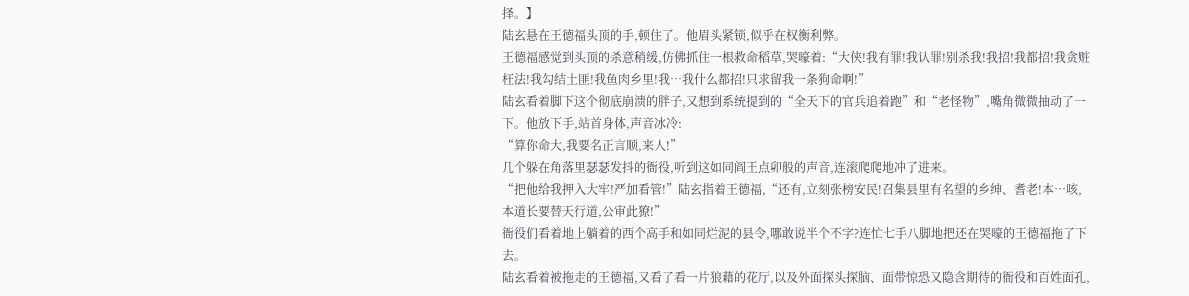择。】
陆玄悬在王德福头顶的手,顿住了。他眉头紧锁,似乎在权衡利弊。
王德福感觉到头顶的杀意稍缓,仿佛抓住一根救命稻草,哭嚎着:“大侠!我有罪!我认罪!别杀我!我招!我都招!我贪赃枉法!我勾结土匪!我鱼肉乡里!我…我什么都招!只求留我一条狗命啊!”
陆玄看着脚下这个彻底崩溃的胖子,又想到系统提到的“全天下的官兵追着跑”和“老怪物”,嘴角微微抽动了一下。他放下手,站首身体,声音冰冷:
“算你命大,我要名正言顺,来人!”
几个躲在角落里瑟瑟发抖的衙役,听到这如同阎王点卯般的声音,连滚爬爬地冲了进来。
“把他给我押入大牢!严加看管!”陆玄指着王德福,“还有,立刻张榜安民!召集县里有名望的乡绅、耆老!本…咳,本道长要替天行道,公审此獠!”
衙役们看着地上躺着的西个高手和如同烂泥的县令,哪敢说半个不字?连忙七手八脚地把还在哭嚎的王德福拖了下去。
陆玄看着被拖走的王德福,又看了看一片狼藉的花厅,以及外面探头探脑、面带惊恐又隐含期待的衙役和百姓面孔,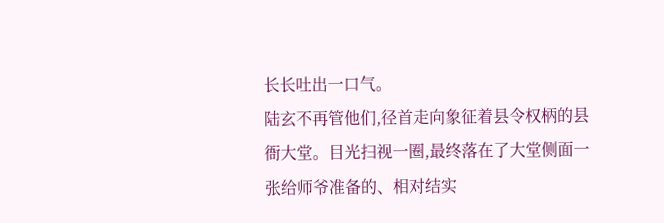长长吐出一口气。
陆玄不再管他们,径首走向象征着县令权柄的县衙大堂。目光扫视一圈,最终落在了大堂侧面一张给师爷准备的、相对结实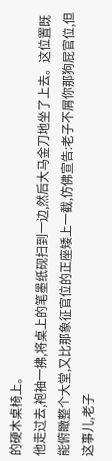的硬木桌椅上。
他走过去,袍袖一拂,将桌上的笔墨纸砚扫到一边,然后大马金刀地坐了上去。这位置既能俯瞰整个大堂,又比那象征官位的正座矮上一截,仿佛宣告:老子不屑你那狗屁官位,但这事儿,老子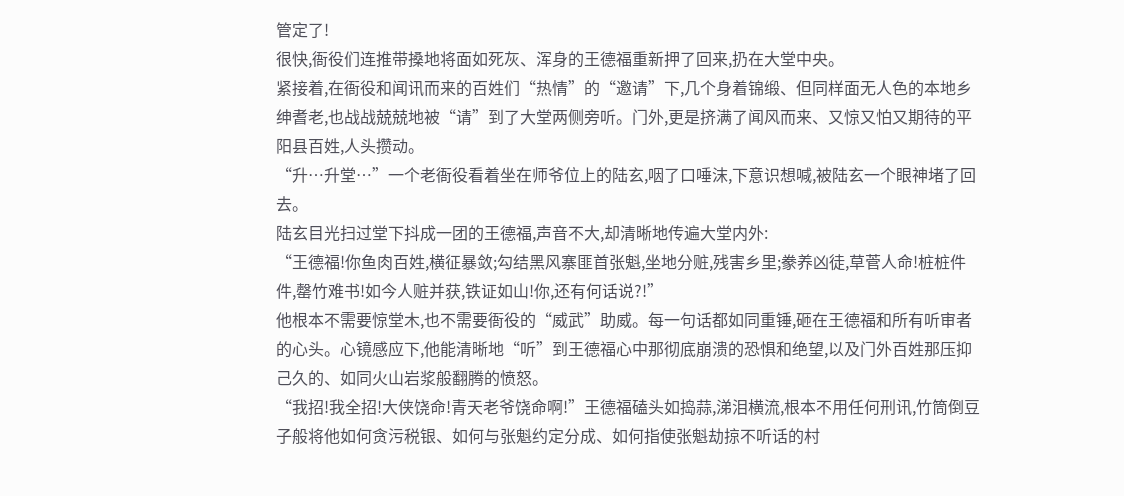管定了!
很快,衙役们连推带搡地将面如死灰、浑身的王德福重新押了回来,扔在大堂中央。
紧接着,在衙役和闻讯而来的百姓们“热情”的“邀请”下,几个身着锦缎、但同样面无人色的本地乡绅耆老,也战战兢兢地被“请”到了大堂两侧旁听。门外,更是挤满了闻风而来、又惊又怕又期待的平阳县百姓,人头攒动。
“升…升堂…”一个老衙役看着坐在师爷位上的陆玄,咽了口唾沫,下意识想喊,被陆玄一个眼神堵了回去。
陆玄目光扫过堂下抖成一团的王德福,声音不大,却清晰地传遍大堂内外:
“王德福!你鱼肉百姓,横征暴敛;勾结黑风寨匪首张魁,坐地分赃,残害乡里;豢养凶徒,草菅人命!桩桩件件,罄竹难书!如今人赃并获,铁证如山!你,还有何话说?!”
他根本不需要惊堂木,也不需要衙役的“威武”助威。每一句话都如同重锤,砸在王德福和所有听审者的心头。心镜感应下,他能清晰地“听”到王德福心中那彻底崩溃的恐惧和绝望,以及门外百姓那压抑己久的、如同火山岩浆般翻腾的愤怒。
“我招!我全招!大侠饶命!青天老爷饶命啊!”王德福磕头如捣蒜,涕泪横流,根本不用任何刑讯,竹筒倒豆子般将他如何贪污税银、如何与张魁约定分成、如何指使张魁劫掠不听话的村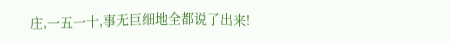庄,一五一十,事无巨细地全都说了出来!